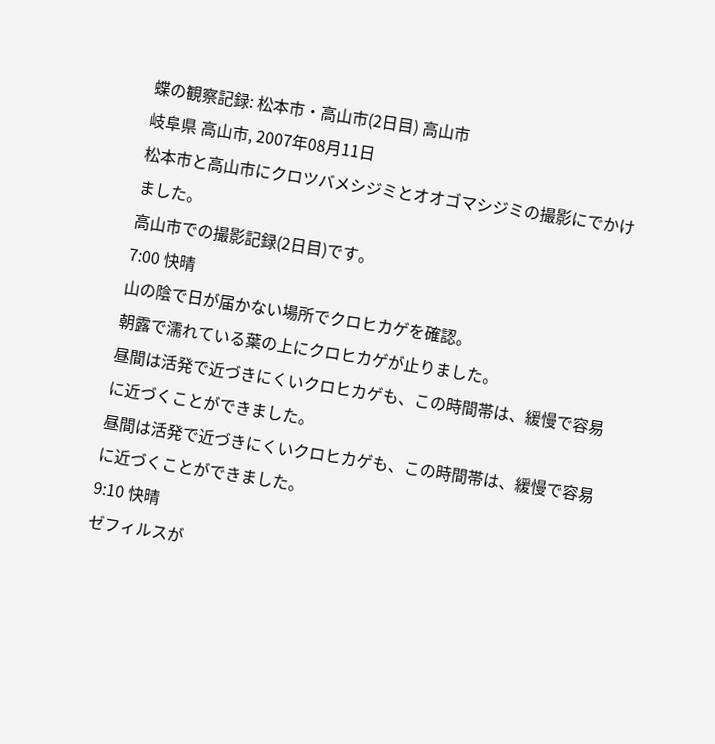蝶の観察記録: 松本市・高山市(2日目) 高山市
岐阜県 高山市, 2007年08月11日
松本市と高山市にクロツバメシジミとオオゴマシジミの撮影にでかけました。
高山市での撮影記録(2日目)です。
7:00 快晴
山の陰で日が届かない場所でクロヒカゲを確認。
朝露で濡れている葉の上にクロヒカゲが止りました。
昼間は活発で近づきにくいクロヒカゲも、この時間帯は、緩慢で容易に近づくことができました。
昼間は活発で近づきにくいクロヒカゲも、この時間帯は、緩慢で容易に近づくことができました。
9:10 快晴
ゼフィルスが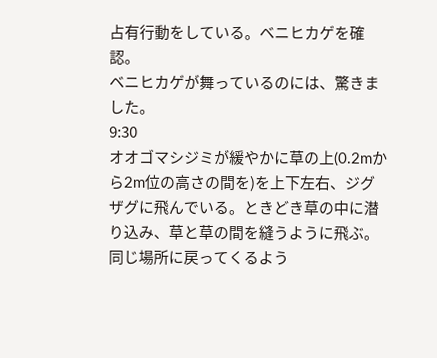占有行動をしている。ベニヒカゲを確認。
ベニヒカゲが舞っているのには、驚きました。
9:30
オオゴマシジミが緩やかに草の上(0.2mから2m位の高さの間を)を上下左右、ジグザグに飛んでいる。ときどき草の中に潜り込み、草と草の間を縫うように飛ぶ。
同じ場所に戻ってくるよう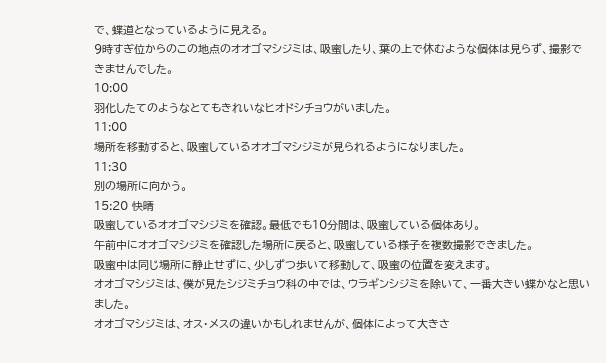で、蝶道となっているように見える。
9時すぎ位からのこの地点のオオゴマシジミは、吸蜜したり、葉の上で休むような個体は見らず、撮影できませんでした。
10:00
羽化したてのようなとてもきれいなヒオドシチョウがいました。
11:00
場所を移動すると、吸蜜しているオオゴマシジミが見られるようになりました。
11:30
別の場所に向かう。
15:20 快晴
吸蜜しているオオゴマシジミを確認。最低でも10分間は、吸蜜している個体あり。
午前中にオオゴマシジミを確認した場所に戻ると、吸蜜している様子を複数撮影できました。
吸蜜中は同じ場所に静止せずに、少しずつ歩いて移動して、吸蜜の位置を変えます。
オオゴマシジミは、僕が見たシジミチョウ科の中では、ウラギンシジミを除いて、一番大きい蝶かなと思いました。
オオゴマシジミは、オス・メスの違いかもしれませんが、個体によって大きさ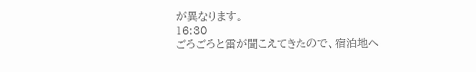が異なります。
16:30
ごろごろと雷が聞こえてきたので、宿泊地へ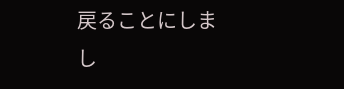戻ることにしまし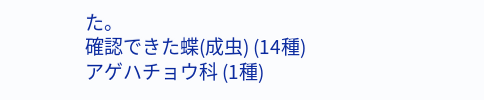た。
確認できた蝶(成虫) (14種)
アゲハチョウ科 (1種)